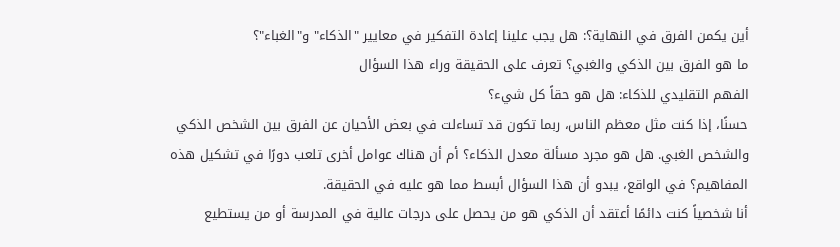أين يكمن الفرق في النهاية؟: هل يجب علينا إعادة التفكير في معايير "الذكاء" و"الغباء"؟
ما هو الفرق بين الذكي والغبي؟ تعرف على الحقيقة وراء هذا السؤال
الفهم التقليدي للذكاء: هل هو حقاً كل شيء؟
حسنًا، إذا كنت مثل معظم الناس، ربما تكون قد تساءلت في بعض الأحيان عن الفرق بين الشخص الذكي والشخص الغبي. هل هو مجرد مسألة معدل الذكاء؟ أم أن هناك عوامل أخرى تلعب دورًا في تشكيل هذه المفاهيم؟ في الواقع، يبدو أن هذا السؤال أبسط مما هو عليه في الحقيقة.
أنا شخصياً كنت دائمًا أعتقد أن الذكي هو من يحصل على درجات عالية في المدرسة أو من يستطيع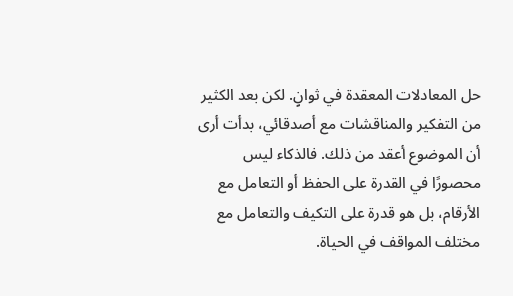حل المعادلات المعقدة في ثوانٍ. لكن بعد الكثير من التفكير والمناقشات مع أصدقائي، بدأت أرى أن الموضوع أعقد من ذلك. فالذكاء ليس محصورًا في القدرة على الحفظ أو التعامل مع الأرقام، بل هو قدرة على التكيف والتعامل مع مختلف المواقف في الحياة.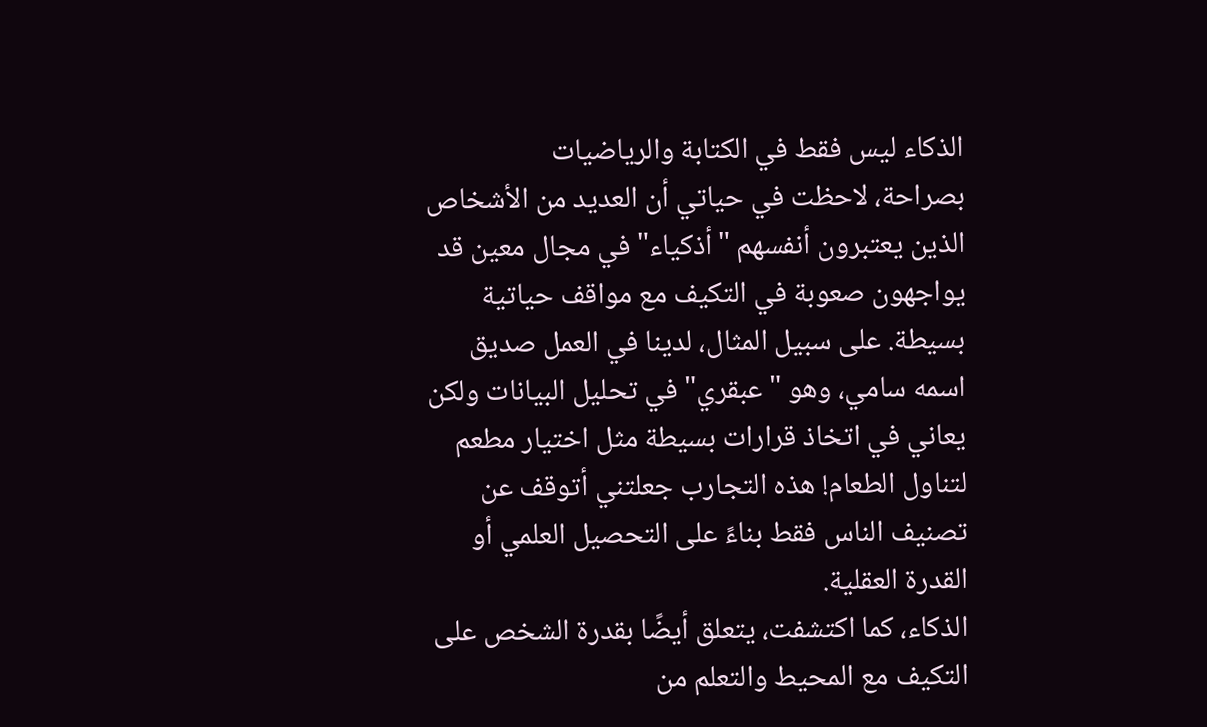الذكاء ليس فقط في الكتابة والرياضيات
بصراحة، لاحظت في حياتي أن العديد من الأشخاص الذين يعتبرون أنفسهم "أذكياء" في مجال معين قد يواجهون صعوبة في التكيف مع مواقف حياتية بسيطة. على سبيل المثال، لدينا في العمل صديق اسمه سامي، وهو "عبقري" في تحليل البيانات ولكن يعاني في اتخاذ قرارات بسيطة مثل اختيار مطعم لتناول الطعام! هذه التجارب جعلتني أتوقف عن تصنيف الناس فقط بناءً على التحصيل العلمي أو القدرة العقلية.
الذكاء، كما اكتشفت، يتعلق أيضًا بقدرة الشخص على التكيف مع المحيط والتعلم من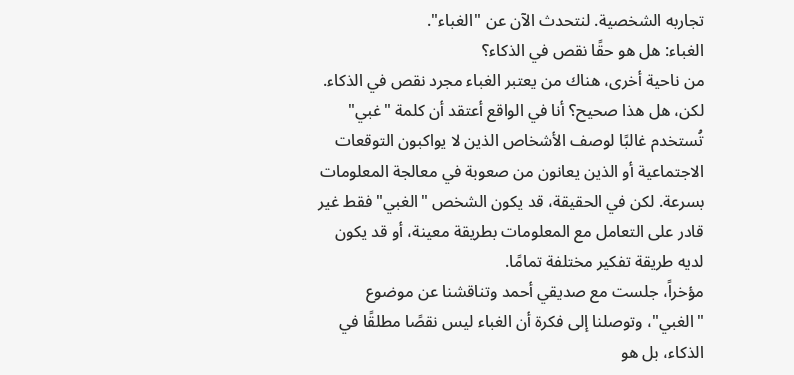تجاربه الشخصية. لنتحدث الآن عن "الغباء".
الغباء: هل هو حقًا نقص في الذكاء؟
من ناحية أخرى، هناك من يعتبر الغباء مجرد نقص في الذكاء. لكن، هل هذا صحيح؟ أنا في الواقع أعتقد أن كلمة "غبي" تُستخدم غالبًا لوصف الأشخاص الذين لا يواكبون التوقعات الاجتماعية أو الذين يعانون من صعوبة في معالجة المعلومات بسرعة. لكن في الحقيقة، قد يكون الشخص "الغبي" فقط غير قادر على التعامل مع المعلومات بطريقة معينة، أو قد يكون لديه طريقة تفكير مختلفة تمامًا.
مؤخراً، جلست مع صديقي أحمد وتناقشنا عن موضوع "الغبي"، وتوصلنا إلى فكرة أن الغباء ليس نقصًا مطلقًا في الذكاء، بل هو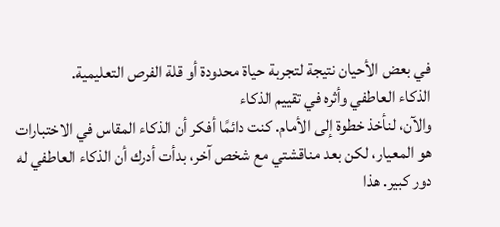في بعض الأحيان نتيجة لتجربة حياة محدودة أو قلة الفرص التعليمية.
الذكاء العاطفي وأثره في تقييم الذكاء
والآن، لنأخذ خطوة إلى الأمام. كنت دائمًا أفكر أن الذكاء المقاس في الاختبارات هو المعيار، لكن بعد مناقشتي مع شخص آخر، بدأت أدرك أن الذكاء العاطفي له دور كبير. هذا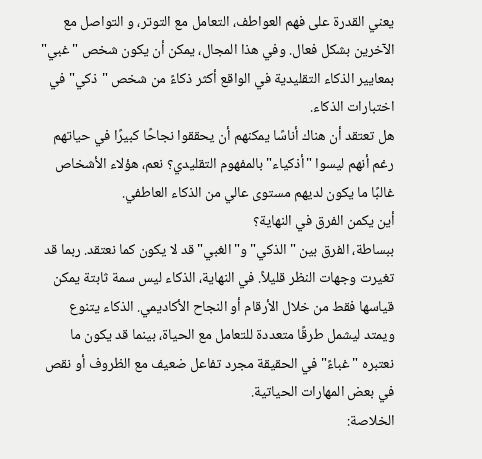يعني القدرة على فهم العواطف، التعامل مع التوتر، و التواصل مع الآخرين بشكل فعال. وفي هذا المجال، يمكن أن يكون شخص "غبي" بمعايير الذكاء التقليدية في الواقع أكثر ذكاءً من شخص "ذكي" في اختبارات الذكاء.
هل تعتقد أن هناك أناسًا يمكنهم أن يحققوا نجاحًا كبيرًا في حياتهم رغم أنهم ليسوا "أذكياء" بالمفهوم التقليدي؟ نعم، هؤلاء الأشخاص غالبًا ما يكون لديهم مستوى عالي من الذكاء العاطفي.
أين يكمن الفرق في النهاية؟
ببساطة، الفرق بين "الذكي" و"الغبي" قد لا يكون كما نعتقد. ربما قد تغيرت وجهات النظر قليلاً. في النهاية، الذكاء ليس سمة ثابتة يمكن قياسها فقط من خلال الأرقام أو النجاح الأكاديمي. الذكاء يتنوع ويمتد ليشمل طرقًا متعددة للتعامل مع الحياة، بينما قد يكون ما نعتبره "غباءً" في الحقيقة مجرد تفاعل ضعيف مع الظروف أو نقص في بعض المهارات الحياتية.
الخلاصة: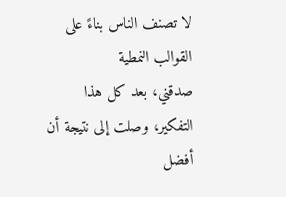لا تصنف الناس بناءً على القوالب النمطية
صدقني، بعد كل هذا التفكير، وصلت إلى نتيجة أن أفضل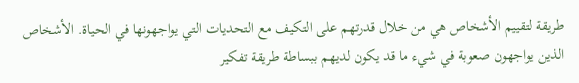طريقة لتقييم الأشخاص هي من خلال قدرتهم على التكيف مع التحديات التي يواجهونها في الحياة. الأشخاص الذين يواجهون صعوبة في شيء ما قد يكون لديهم ببساطة طريقة تفكير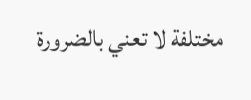مختلفة لا تعني بالضرورة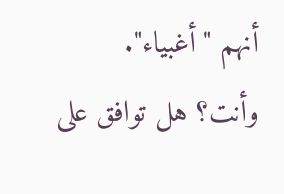أنهم "أغبياء".
وأنت؟ هل توافق على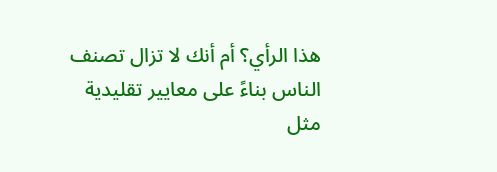هذا الرأي؟ أم أنك لا تزال تصنف الناس بناءً على معايير تقليدية مثل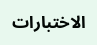الاختبارات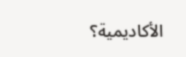الأكاديمية؟